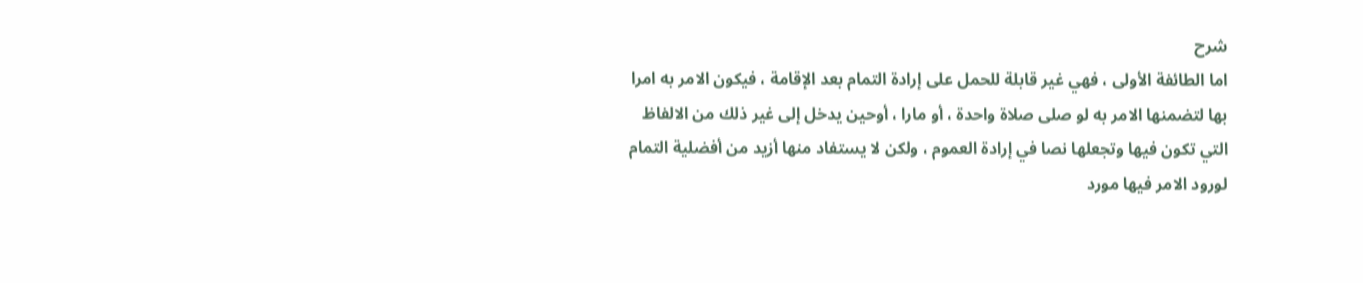شرح
اما الطائفة الأولى ، فهي غير قابلة للحمل على إرادة التمام بعد الإقامة ، فيكون الامر به امرا بها لتضمنها الامر به لو صلى صلاة واحدة ، أو مارا ، أوحين يدخل إلى غير ذلك من الالفاظ التي تكون فيها وتجعلها نصا في إرادة العموم ، ولكن لا يستفاد منها أزيد من أفضلية التمام لورود الامر فيها مورد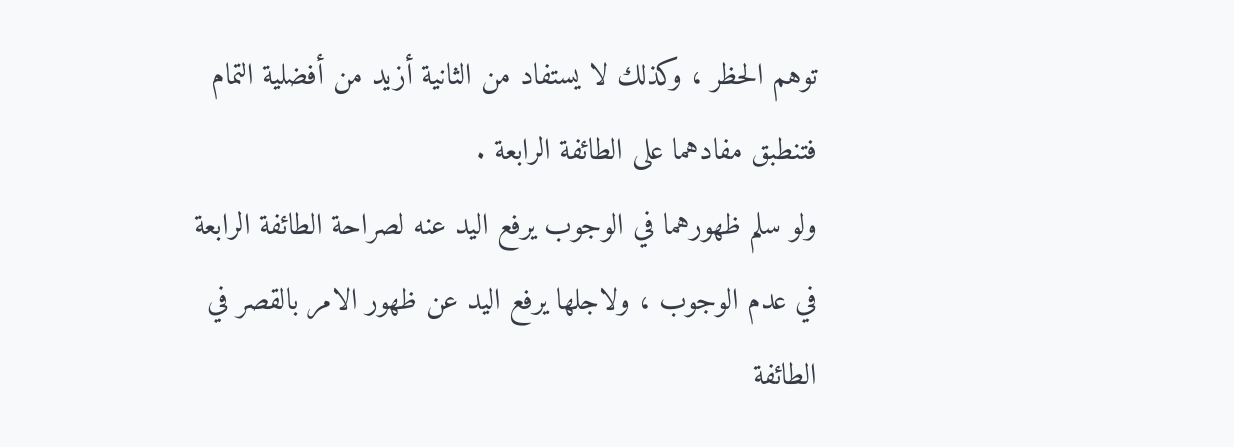توهم الحظر ، وكذلك لا يستفاد من الثانية أزيد من أفضلية التمام فتنطبق مفادهما على الطائفة الرابعة .
ولو سلم ظهورهما في الوجوب يرفع اليد عنه لصراحة الطائفة الرابعة في عدم الوجوب ، ولاجلها يرفع اليد عن ظهور الامر بالقصر في الطائفة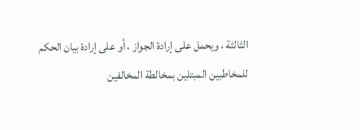الثالثة ، ويحمل على إرادة الجواز ، أو على إرادة بيان الحكم للمخاطبين المبتلين بمخالطة المخالفين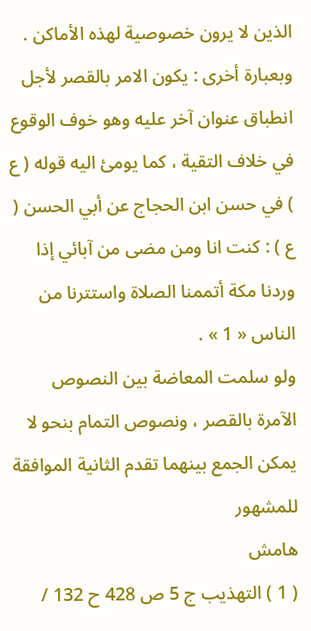الذين لا يرون خصوصية لهذه الأماكن .
وبعبارة أخرى : يكون الامر بالقصر لأجل انطباق عنوان آخر عليه وهو خوف الوقوع في خلاف التقية ، كما يومئ اليه قوله ( ع ) في حسن ابن الحجاج عن أبي الحسن ( ع ) : كنت انا ومن مضى من آبائي إذا وردنا مكة أتممنا الصلاة واستترنا من الناس « 1 » .
ولو سلمت المعاضة بين النصوص الآمرة بالقصر ، ونصوص التمام بنحو لا يمكن الجمع بينهما تقدم الثانية الموافقة للمشهور
هامش
( 1 ) التهذيب ج 5 ص 428 ح 132 /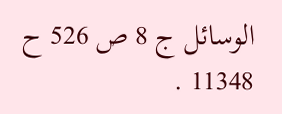الوسائل ج 8 ص 526 ح 11348 .